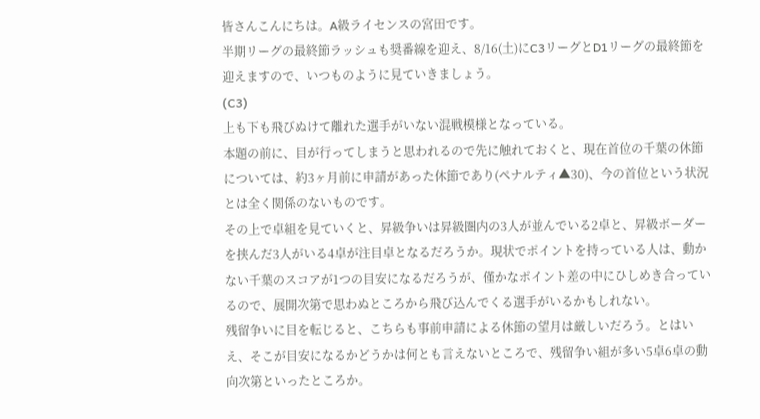皆さんこんにちは。A級ライセンスの宮田です。
半期リーグの最終節ラッシュも奨番線を迎え、8/16(土)にC3リーグとD1リーグの最終節を迎えますので、いつものように見ていきましょう。
(C3)
上も下も飛びぬけて離れた選手がいない混戦模様となっている。
本題の前に、目が行ってしまうと思われるので先に触れておくと、現在首位の千葉の休節については、約3ヶ月前に申請があった休節であり(ペナルティ▲30)、今の首位という状況とは全く関係のないものです。
その上で卓組を見ていくと、昇級争いは昇級圏内の3人が並んでいる2卓と、昇級ボーダーを挟んだ3人がいる4卓が注目卓となるだろうか。現状でポイントを持っている人は、動かない千葉のスコアが1つの目安になるだろうが、僅かなポイント差の中にひしめき合っているので、展開次第で思わぬところから飛び込んでくる選手がいるかもしれない。
残留争いに目を転じると、こちらも事前申請による休節の望月は厳しいだろう。とはいえ、そこが目安になるかどうかは何とも言えないところで、残留争い組が多い5卓6卓の動向次第といったところか。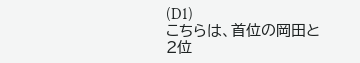(D1)
こちらは、首位の岡田と2位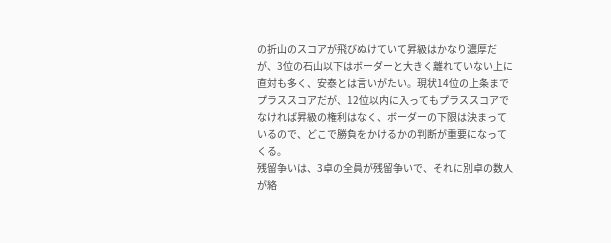の折山のスコアが飛びぬけていて昇級はかなり濃厚だが、3位の石山以下はボーダーと大きく離れていない上に直対も多く、安泰とは言いがたい。現状14位の上条までプラススコアだが、12位以内に入ってもプラススコアでなければ昇級の権利はなく、ボーダーの下限は決まっているので、どこで勝負をかけるかの判断が重要になってくる。
残留争いは、3卓の全員が残留争いで、それに別卓の数人が絡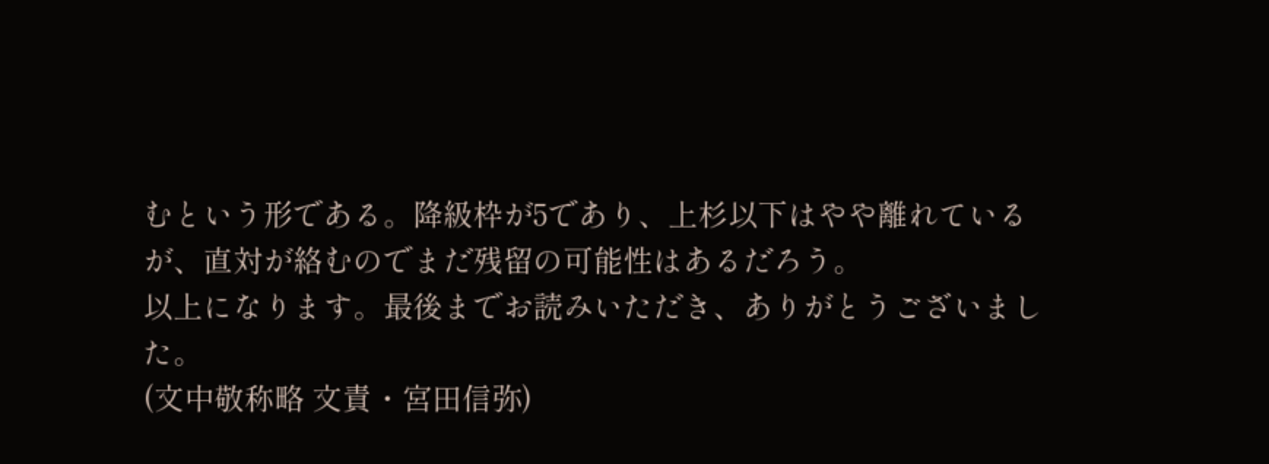むという形である。降級枠が5であり、上杉以下はやや離れているが、直対が絡むのでまだ残留の可能性はあるだろう。
以上になります。最後までお読みいただき、ありがとうございました。
(文中敬称略 文責・宮田信弥)